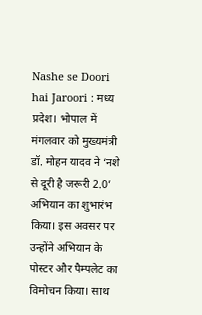Nashe se Doori hai Jaroori : मध्य प्रदेश। भोपाल में मंगलवार को मुख्यमंत्री डॉ. मोहन यादव ने ‘नशे से दूरी है जरूरी 2.0’ अभियान का शुभारंभ किया। इस अवसर पर उन्होंने अभियान के पोस्टर और पैम्पलेट का विमोचन किया। साथ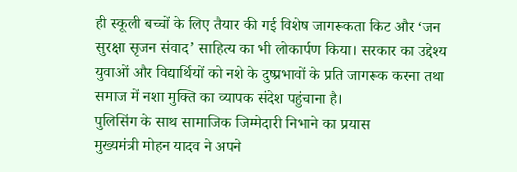ही स्कूली बच्चों के लिए तैयार की गई विशेष जागरूकता किट और ‘जन सुरक्षा सृजन संवाद’ साहित्य का भी लोकार्पण किया। सरकार का उद्देश्य युवाओं और विद्यार्थियों को नशे के दुष्प्रभावों के प्रति जागरूक करना तथा समाज में नशा मुक्ति का व्यापक संदेश पहुंचाना है।
पुलिसिंग के साथ सामाजिक जिम्मेदारी निभाने का प्रयास
मुख्यमंत्री मोहन यादव ने अपने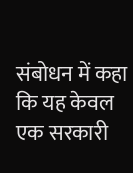संबोधन में कहा कि यह केवल एक सरकारी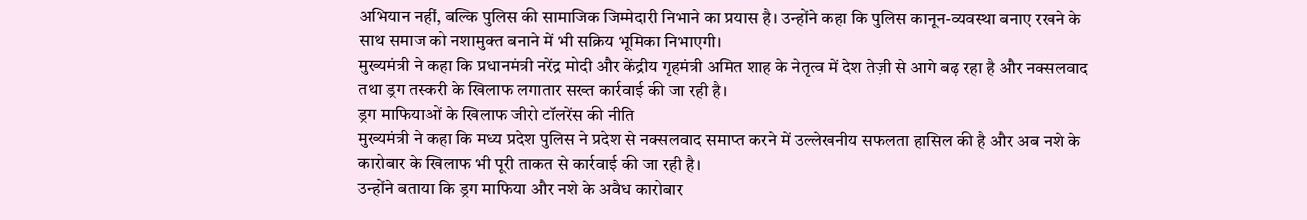अभियान नहीं, बल्कि पुलिस की सामाजिक जिम्मेदारी निभाने का प्रयास है। उन्होंने कहा कि पुलिस कानून-व्यवस्था बनाए रखने के साथ समाज को नशामुक्त बनाने में भी सक्रिय भूमिका निभाएगी।
मुख्यमंत्री ने कहा कि प्रधानमंत्री नरेंद्र मोदी और केंद्रीय गृहमंत्री अमित शाह के नेतृत्व में देश तेज़ी से आगे बढ़ रहा है और नक्सलवाद तथा ड्रग तस्करी के खिलाफ लगातार सख्त कार्रवाई की जा रही है।
ड्रग माफियाओं के खिलाफ जीरो टॉलरेंस की नीति
मुख्यमंत्री ने कहा कि मध्य प्रदेश पुलिस ने प्रदेश से नक्सलवाद समाप्त करने में उल्लेखनीय सफलता हासिल की है और अब नशे के कारोबार के खिलाफ भी पूरी ताकत से कार्रवाई की जा रही है।
उन्होंने बताया कि ड्रग माफिया और नशे के अवैध कारोबार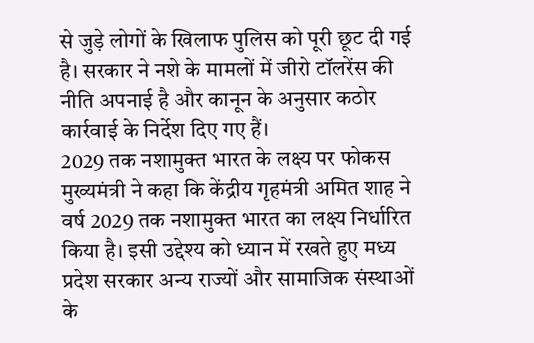से जुड़े लोगों के खिलाफ पुलिस को पूरी छूट दी गई है। सरकार ने नशे के मामलों में जीरो टॉलरेंस की नीति अपनाई है और कानून के अनुसार कठोर कार्रवाई के निर्देश दिए गए हैं।
2029 तक नशामुक्त भारत के लक्ष्य पर फोकस
मुख्यमंत्री ने कहा कि केंद्रीय गृहमंत्री अमित शाह ने वर्ष 2029 तक नशामुक्त भारत का लक्ष्य निर्धारित किया है। इसी उद्देश्य को ध्यान में रखते हुए मध्य प्रदेश सरकार अन्य राज्यों और सामाजिक संस्थाओं के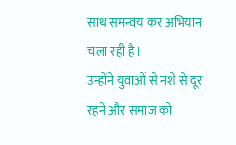साथ समन्वय कर अभियान चला रही है।
उन्होंने युवाओं से नशे से दूर रहने और समाज को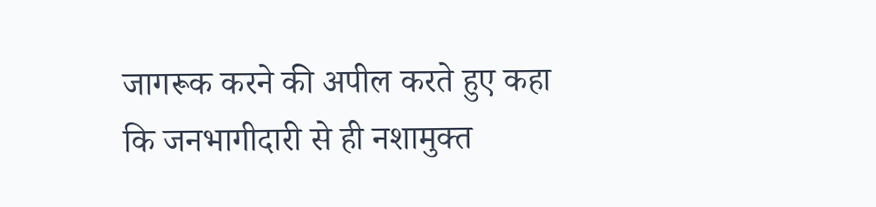जागरूक करने की अपील करते हुए कहा कि जनभागीदारी से ही नशामुक्त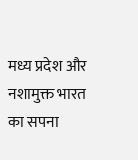मध्य प्रदेश और नशामुक्त भारत का सपना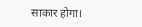साकार होगा।